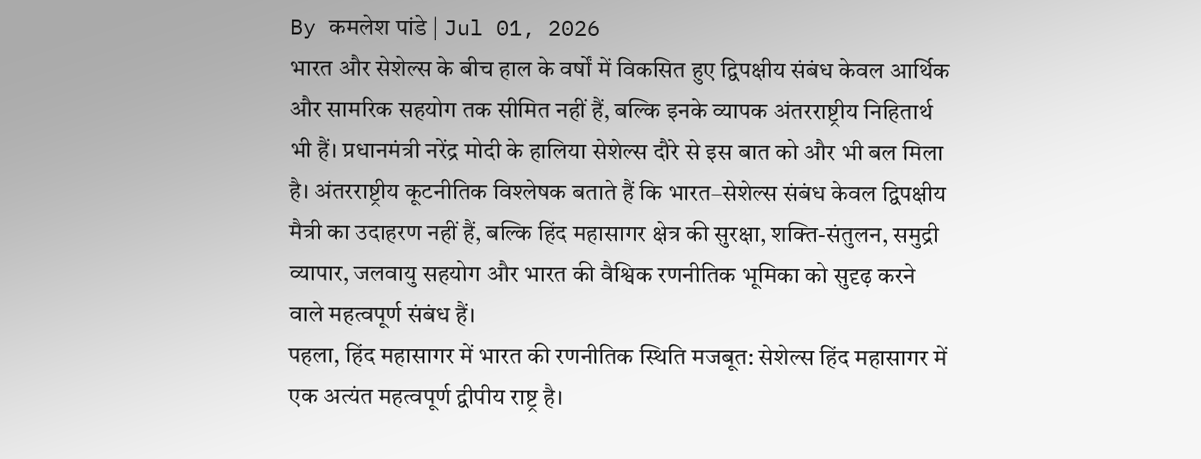By कमलेश पांडे | Jul 01, 2026
भारत और सेशेल्स के बीच हाल के वर्षों में विकसित हुए द्विपक्षीय संबंध केवल आर्थिक और सामरिक सहयोग तक सीमित नहीं हैं, बल्कि इनके व्यापक अंतरराष्ट्रीय निहितार्थ भी हैं। प्रधानमंत्री नरेंद्र मोदी के हालिया सेशेल्स दौरे से इस बात को और भी बल मिला है। अंतरराष्ट्रीय कूटनीतिक विश्लेषक बताते हैं कि भारत–सेशेल्स संबंध केवल द्विपक्षीय मैत्री का उदाहरण नहीं हैं, बल्कि हिंद महासागर क्षेत्र की सुरक्षा, शक्ति-संतुलन, समुद्री व्यापार, जलवायु सहयोग और भारत की वैश्विक रणनीतिक भूमिका को सुदृढ़ करने वाले महत्वपूर्ण संबंध हैं।
पहला, हिंद महासागर में भारत की रणनीतिक स्थिति मजबूत: सेशेल्स हिंद महासागर में एक अत्यंत महत्वपूर्ण द्वीपीय राष्ट्र है।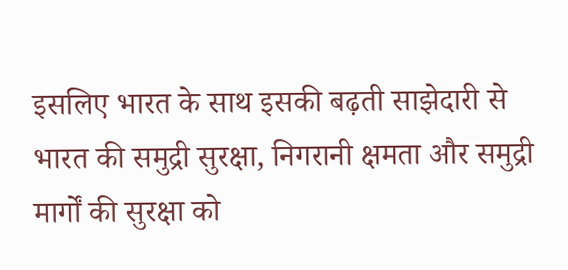इसलिए भारत के साथ इसकी बढ़ती साझेदारी से भारत की समुद्री सुरक्षा, निगरानी क्षमता और समुद्री मार्गों की सुरक्षा को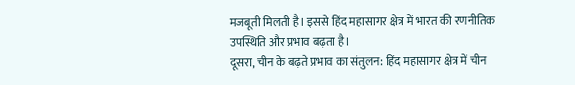मजबूती मिलती है। इससे हिंद महासागर क्षेत्र में भारत की रणनीतिक उपस्थिति और प्रभाव बढ़ता है।
दूसरा, चीन के बढ़ते प्रभाव का संतुलन: हिंद महासागर क्षेत्र में चीन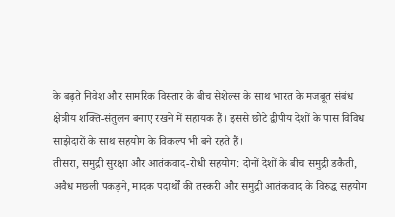के बढ़ते निवेश और सामरिक विस्तार के बीच सेशेल्स के साथ भारत के मजबूत संबंध क्षेत्रीय शक्ति-संतुलन बनाए रखने में सहायक हैं। इससे छोटे द्वीपीय देशों के पास विविध साझेदारों के साथ सहयोग के विकल्प भी बने रहते हैं।
तीसरा, समुद्री सुरक्षा और आतंकवाद-रोधी सहयोग: दोनों देशों के बीच समुद्री डकैती, अवैध मछली पकड़ने, मादक पदार्थों की तस्करी और समुद्री आतंकवाद के विरुद्ध सहयोग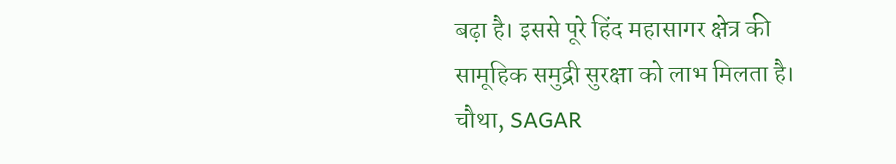बढ़ा है। इससे पूरे हिंद महासागर क्षेत्र की सामूहिक समुद्री सुरक्षा को लाभ मिलता है।
चौथा, SAGAR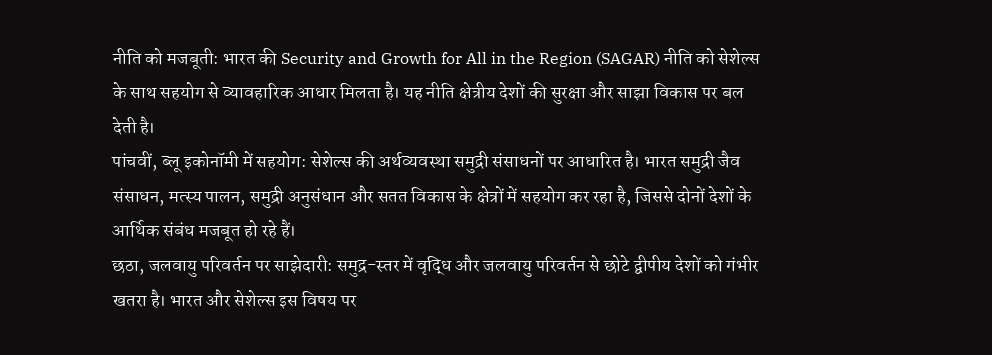नीति को मजबूती: भारत की Security and Growth for All in the Region (SAGAR) नीति को सेशेल्स के साथ सहयोग से व्यावहारिक आधार मिलता है। यह नीति क्षेत्रीय देशों की सुरक्षा और साझा विकास पर बल देती है।
पांचवीं, ब्लू इकोनॉमी में सहयोग: सेशेल्स की अर्थव्यवस्था समुद्री संसाधनों पर आधारित है। भारत समुद्री जैव संसाधन, मत्स्य पालन, समुद्री अनुसंधान और सतत विकास के क्षेत्रों में सहयोग कर रहा है, जिससे दोनों देशों के आर्थिक संबंध मजबूत हो रहे हैं।
छठा, जलवायु परिवर्तन पर साझेदारी: समुद्र-स्तर में वृद्धि और जलवायु परिवर्तन से छोटे द्वीपीय देशों को गंभीर खतरा है। भारत और सेशेल्स इस विषय पर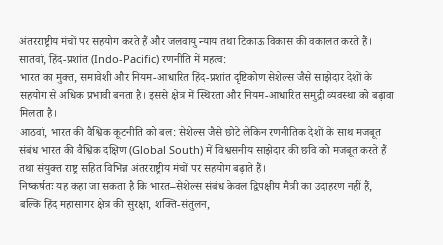अंतरराष्ट्रीय मंचों पर सहयोग करते हैं और जलवायु न्याय तथा टिकाऊ विकास की वकालत करते हैं।
सातवां, हिंद-प्रशांत (Indo-Pacific) रणनीति में महत्व:
भारत का मुक्त, समावेशी और नियम-आधारित हिंद-प्रशांत दृष्टिकोण सेशेल्स जैसे साझेदार देशों के सहयोग से अधिक प्रभावी बनता है। इससे क्षेत्र में स्थिरता और नियम-आधारित समुद्री व्यवस्था को बढ़ावा मिलता है।
आठवां, भारत की वैश्विक कूटनीति को बल: सेशेल्स जैसे छोटे लेकिन रणनीतिक देशों के साथ मजबूत संबंध भारत की वैश्विक दक्षिण (Global South) में विश्वसनीय साझेदार की छवि को मजबूत करते हैं तथा संयुक्त राष्ट्र सहित विभिन्न अंतरराष्ट्रीय मंचों पर सहयोग बढ़ाते हैं।
निष्कर्षतः यह कहा जा सकता है कि भारत–सेशेल्स संबंध केवल द्विपक्षीय मैत्री का उदाहरण नहीं हैं, बल्कि हिंद महासागर क्षेत्र की सुरक्षा, शक्ति-संतुलन,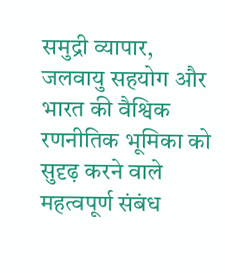समुद्री व्यापार, जलवायु सहयोग और भारत की वैश्विक रणनीतिक भूमिका को सुदृढ़ करने वाले महत्वपूर्ण संबंध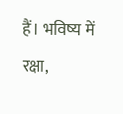हैं। भविष्य में रक्षा,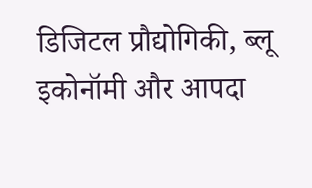डिजिटल प्रौद्योगिकी, ब्लू इकोनॉमी और आपदा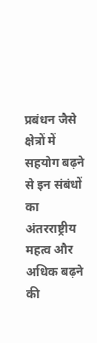प्रबंधन जैसे क्षेत्रों में सहयोग बढ़ने से इन संबंधों का अंतरराष्ट्रीय महत्व और अधिक बढ़ने की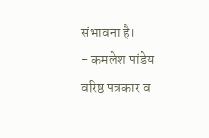संभावना है।
- कमलेश पांडेय
वरिष्ठ पत्रकार व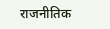राजनीतिक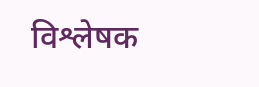विश्लेषक